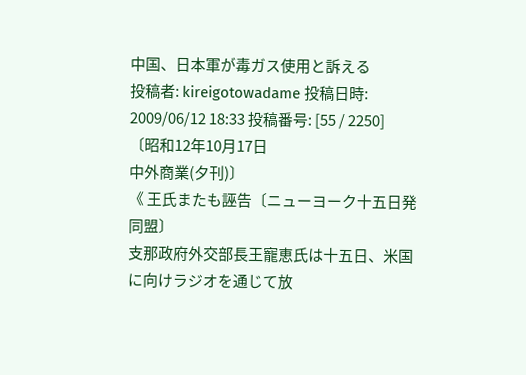中国、日本軍が毒ガス使用と訴える
投稿者: kireigotowadame 投稿日時: 2009/06/12 18:33 投稿番号: [55 / 2250]
〔昭和12年10月17日
中外商業(夕刊)〕
《 王氏またも誣告〔ニューヨーク十五日発同盟〕
支那政府外交部長王寵恵氏は十五日、米国に向けラジオを通じて放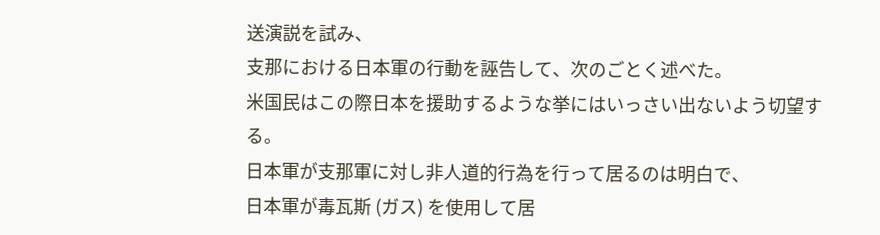送演説を試み、
支那における日本軍の行動を誣告して、次のごとく述べた。
米国民はこの際日本を援助するような挙にはいっさい出ないよう切望する。
日本軍が支那軍に対し非人道的行為を行って居るのは明白で、
日本軍が毒瓦斯 (ガス) を使用して居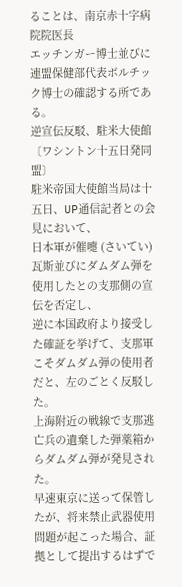ることは、南京赤十字病院院医長
エッチンガー博士並びに連盟保健部代表ボルチック博士の確認する所である。
逆宣伝反駁、駐米大使館〔ワシントン十五日発同盟〕
駐米帝国大使館当局は十五日、UP通信記者との会見において、
日本軍が催嚏 (さいてい) 瓦斯並びにダムダム弾を使用したとの支那側の宣伝を否定し、
逆に本国政府より接受した確証を挙げて、支那軍こそダムダム弾の使用者だと、左のごとく反駁した。
上海附近の戦線で支那逃亡兵の遺棄した弾薬箱からダムダム弾が発見された。
早速東京に送って保管したが、将来禁止武器使用問題が起こった場合、証拠として提出するはずで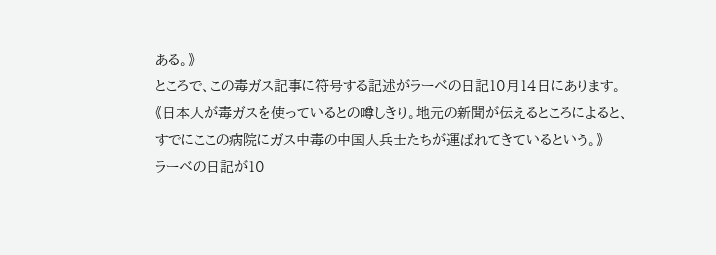ある。》
ところで、この毒ガス記事に符号する記述がラーベの日記10月14日にあります。
《日本人が毒ガスを使っているとの噂しきり。地元の新聞が伝えるところによると、
すでにここの病院にガス中毒の中国人兵士たちが運ばれてきているという。》
ラーベの日記が10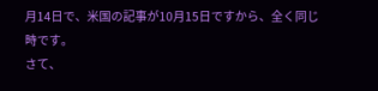月14日で、米国の記事が10月15日ですから、全く同じ時です。
さて、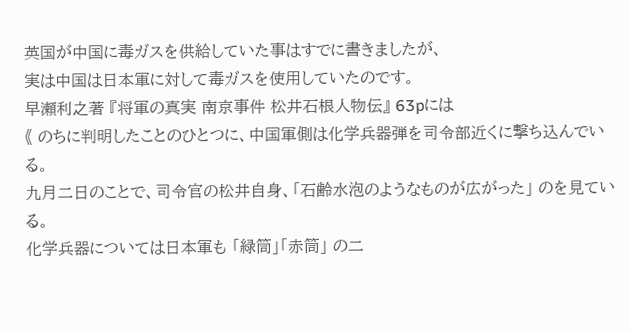英国が中国に毒ガスを供給していた事はすでに書きましたが、
実は中国は日本軍に対して毒ガスを使用していたのです。
早瀬利之著 『将軍の真実 南京事件 松井石根人物伝』 63pには
《 のちに判明したことのひとつに、中国軍側は化学兵器弾を司令部近くに撃ち込んでいる。
九月二日のことで、司令官の松井自身、「石齢水泡のようなものが広がった」 のを見ている。
化学兵器については日本軍も 「緑筒」「赤筒」 の二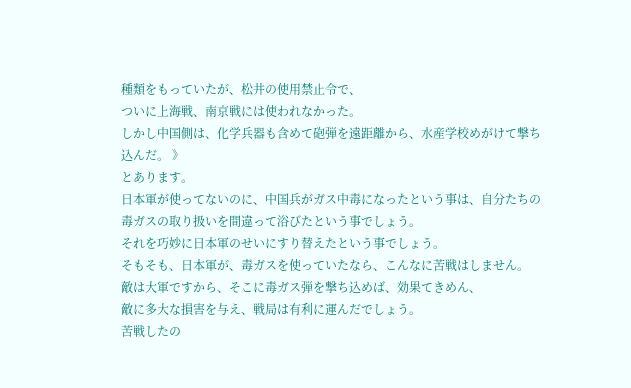種類をもっていたが、松井の使用禁止令で、
ついに上海戦、南京戦には使われなかった。
しかし中国側は、化学兵器も含めて砲弾を遠距離から、水産学校めがけて撃ち込んだ。 》
とあります。
日本軍が使ってないのに、中国兵がガス中毒になったという事は、自分たちの毒ガスの取り扱いを間違って浴びたという事でしょう。
それを巧妙に日本軍のせいにすり替えたという事でしょう。
そもそも、日本軍が、毒ガスを使っていたなら、こんなに苦戦はしません。
敵は大軍ですから、そこに毒ガス弾を撃ち込めば、効果てきめん、
敵に多大な損害を与え、戦局は有利に運んだでしょう。
苦戦したの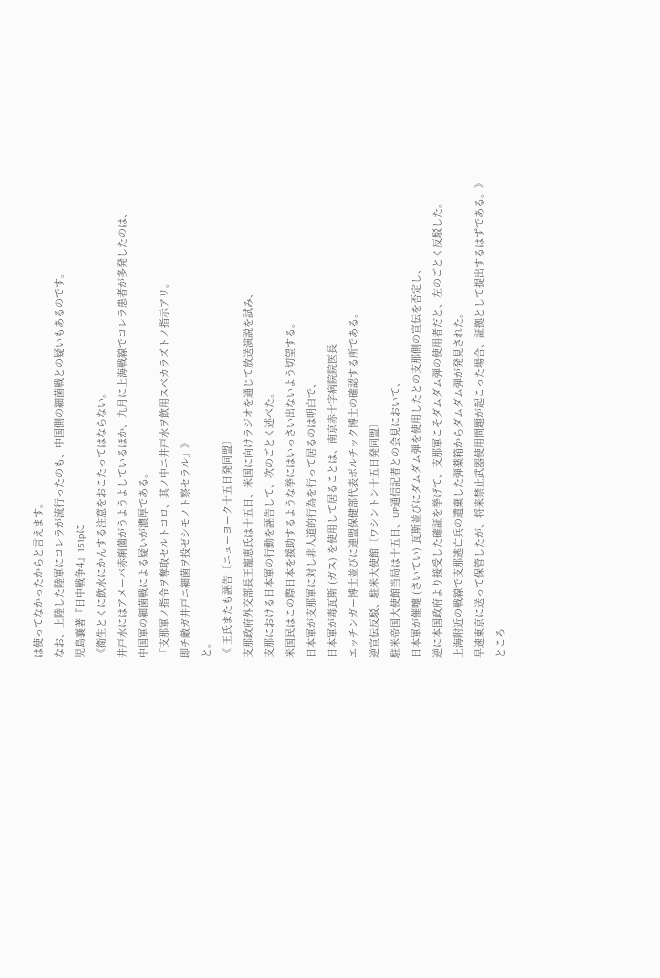は使ってなかったからと言えます。
なお、上陸した陸軍にコレラが流行ったのも、中国側の細菌戦との疑いもあるのです。
児島襄著『日中戦争4』151pに
《衛生とくに飲水にかんする注意をおこたってはならない。
井戸水にはアメーバ赤痢薗がうようよしているほか、九月に上海戦線でコレラ患者が多発したのは、
中国軍の細菌戦による疑いが濃厚である。
「支那軍ノ指令ヲ奪取セルトコロ、其ノ中ニ井戸水ヲ飲用スベカラズトノ指示アリ。
即チ敵ガ井戸ニ細菌ヲ投ゼシモノト察セラル」》
と。
《 王氏またも誣告〔ニューヨーク十五日発同盟〕
支那政府外交部長王寵恵氏は十五日、米国に向けラジオを通じて放送演説を試み、
支那における日本軍の行動を誣告して、次のごとく述べた。
米国民はこの際日本を援助するような挙にはいっさい出ないよう切望する。
日本軍が支那軍に対し非人道的行為を行って居るのは明白で、
日本軍が毒瓦斯 (ガス) を使用して居ることは、南京赤十字病院院医長
エッチンガー博士並びに連盟保健部代表ボルチック博士の確認する所である。
逆宣伝反駁、駐米大使館〔ワシントン十五日発同盟〕
駐米帝国大使館当局は十五日、UP通信記者との会見において、
日本軍が催嚏 (さいてい) 瓦斯並びにダムダム弾を使用したとの支那側の宣伝を否定し、
逆に本国政府より接受した確証を挙げて、支那軍こそダムダム弾の使用者だと、左のごとく反駁した。
上海附近の戦線で支那逃亡兵の遺棄した弾薬箱からダムダム弾が発見された。
早速東京に送って保管したが、将来禁止武器使用問題が起こった場合、証拠として提出するはずである。》
ところ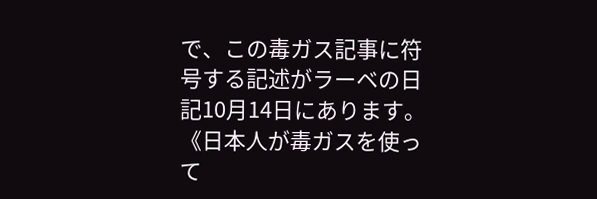で、この毒ガス記事に符号する記述がラーベの日記10月14日にあります。
《日本人が毒ガスを使って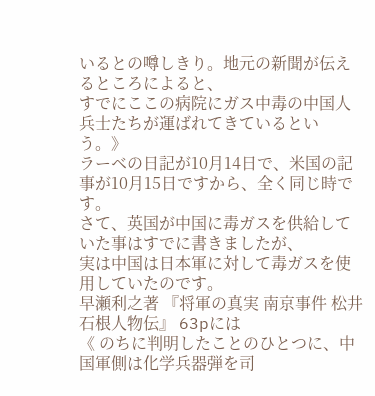いるとの噂しきり。地元の新聞が伝えるところによると、
すでにここの病院にガス中毒の中国人兵士たちが運ばれてきているという。》
ラーベの日記が10月14日で、米国の記事が10月15日ですから、全く同じ時です。
さて、英国が中国に毒ガスを供給していた事はすでに書きましたが、
実は中国は日本軍に対して毒ガスを使用していたのです。
早瀬利之著 『将軍の真実 南京事件 松井石根人物伝』 63pには
《 のちに判明したことのひとつに、中国軍側は化学兵器弾を司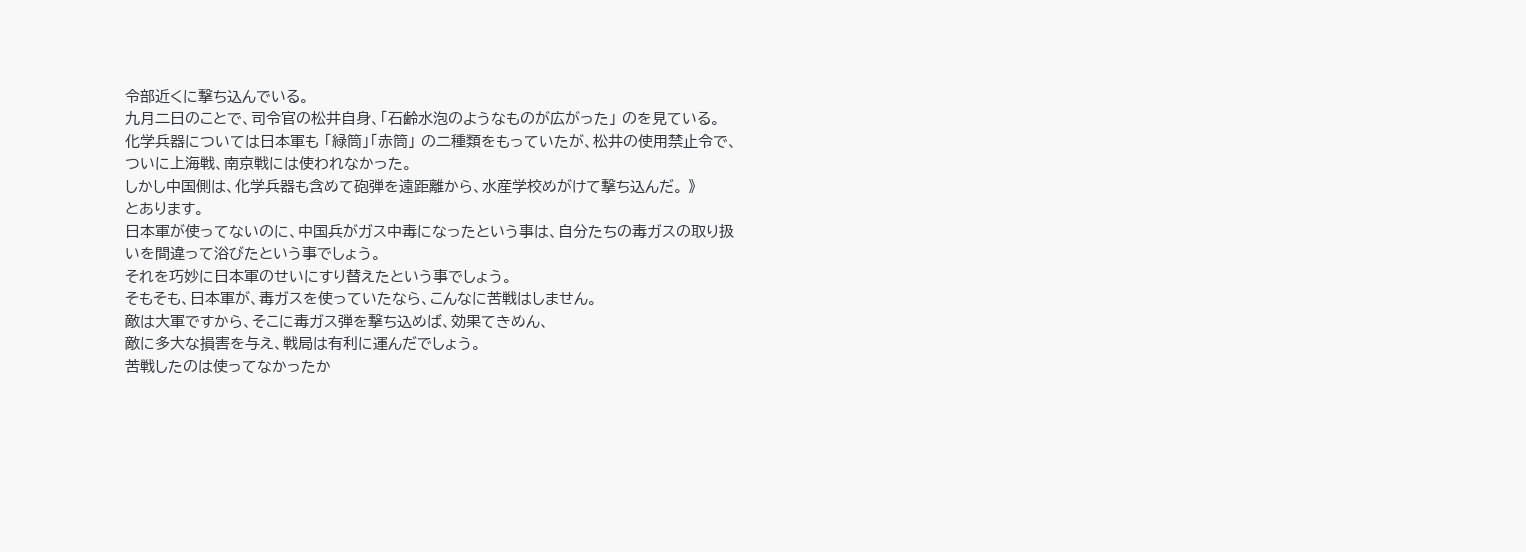令部近くに撃ち込んでいる。
九月二日のことで、司令官の松井自身、「石齢水泡のようなものが広がった」 のを見ている。
化学兵器については日本軍も 「緑筒」「赤筒」 の二種類をもっていたが、松井の使用禁止令で、
ついに上海戦、南京戦には使われなかった。
しかし中国側は、化学兵器も含めて砲弾を遠距離から、水産学校めがけて撃ち込んだ。 》
とあります。
日本軍が使ってないのに、中国兵がガス中毒になったという事は、自分たちの毒ガスの取り扱いを間違って浴びたという事でしょう。
それを巧妙に日本軍のせいにすり替えたという事でしょう。
そもそも、日本軍が、毒ガスを使っていたなら、こんなに苦戦はしません。
敵は大軍ですから、そこに毒ガス弾を撃ち込めば、効果てきめん、
敵に多大な損害を与え、戦局は有利に運んだでしょう。
苦戦したのは使ってなかったか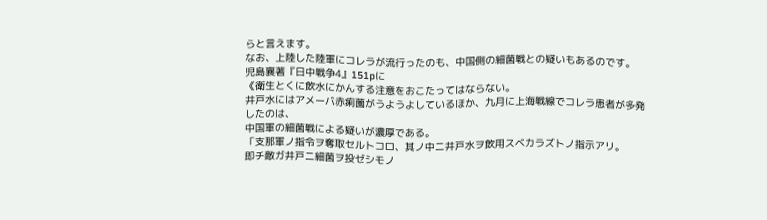らと言えます。
なお、上陸した陸軍にコレラが流行ったのも、中国側の細菌戦との疑いもあるのです。
児島襄著『日中戦争4』151pに
《衛生とくに飲水にかんする注意をおこたってはならない。
井戸水にはアメーバ赤痢薗がうようよしているほか、九月に上海戦線でコレラ患者が多発したのは、
中国軍の細菌戦による疑いが濃厚である。
「支那軍ノ指令ヲ奪取セルトコロ、其ノ中ニ井戸水ヲ飲用スベカラズトノ指示アリ。
即チ敵ガ井戸ニ細菌ヲ投ゼシモノ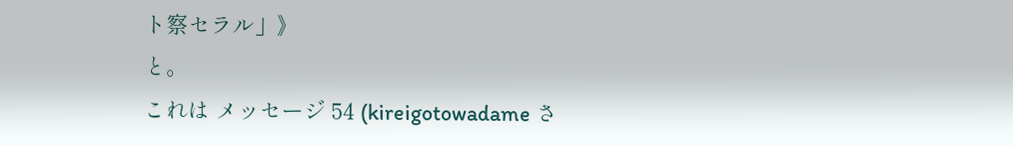ト察セラル」》
と。
これは メッセージ 54 (kireigotowadame さ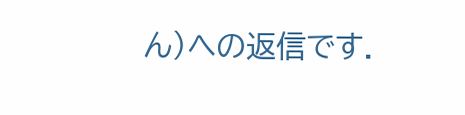ん)への返信です.